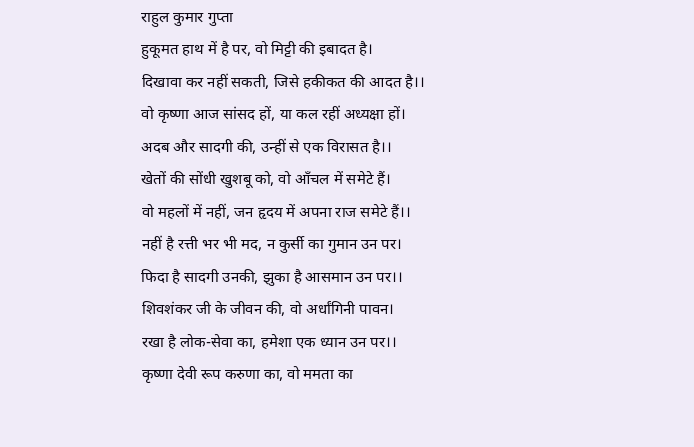राहुल कुमार गुप्ता
हुकूमत हाथ में है पर, वो मिट्टी की इबादत है।
दिखावा कर नहीं सकती, जिसे हकीकत की आदत है।।
वो कृष्णा आज सांसद हों, या कल रहीं अध्यक्षा हों।
अदब और सादगी की, उन्हीं से एक विरासत है।।
खेतों की सोंधी खुशबू को, वो आँचल में समेटे हैं।
वो महलों में नहीं, जन हृदय में अपना राज समेटे हैं।।
नहीं है रत्ती भर भी मद, न कुर्सी का गुमान उन पर।
फिदा है सादगी उनकी, झुका है आसमान उन पर।।
शिवशंकर जी के जीवन की, वो अर्धांगिनी पावन।
रखा है लोक-सेवा का, हमेशा एक ध्यान उन पर।।
कृष्णा देवी रूप करुणा का, वो ममता का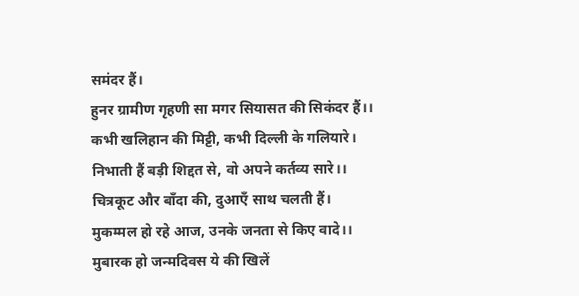समंदर हैं।
हुनर ग्रामीण गृहणी सा मगर सियासत की सिकंदर हैं।।
कभी खलिहान की मिट्टी, कभी दिल्ली के गलियारे।
निभाती हैं बड़ी शिद्दत से, वो अपने कर्तव्य सारे।।
चित्रकूट और बाँदा की, दुआएँ साथ चलती हैं।
मुकम्मल हो रहे आज, उनके जनता से किए वादे।।
मुबारक हो जन्मदिवस ये की खिलें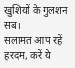खुशियों के गुलशन सब।
सलामत आप रहें हरदम, करें ये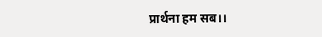प्रार्थना हम सब।।